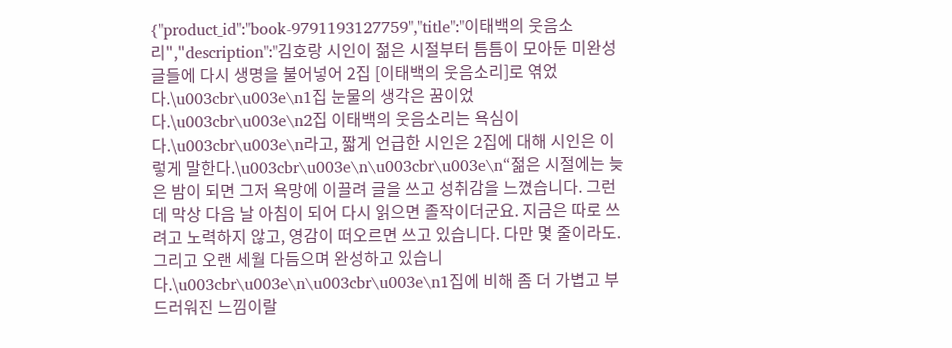{"product_id":"book-9791193127759","title":"이태백의 웃음소리","description":"김호랑 시인이 젊은 시절부터 틈틈이 모아둔 미완성 글들에 다시 생명을 불어넣어 2집 [이태백의 웃음소리]로 엮었다.\u003cbr\u003e\n1집 눈물의 생각은 꿈이었다.\u003cbr\u003e\n2집 이태백의 웃음소리는 욕심이다.\u003cbr\u003e\n라고, 짧게 언급한 시인은 2집에 대해 시인은 이렇게 말한다.\u003cbr\u003e\n\u003cbr\u003e\n“젊은 시절에는 늦은 밤이 되면 그저 욕망에 이끌려 글을 쓰고 성취감을 느꼈습니다. 그런데 막상 다음 날 아침이 되어 다시 읽으면 졸작이더군요. 지금은 따로 쓰려고 노력하지 않고, 영감이 떠오르면 쓰고 있습니다. 다만 몇 줄이라도. 그리고 오랜 세월 다듬으며 완성하고 있습니다.\u003cbr\u003e\n\u003cbr\u003e\n1집에 비해 좀 더 가볍고 부드러워진 느낌이랄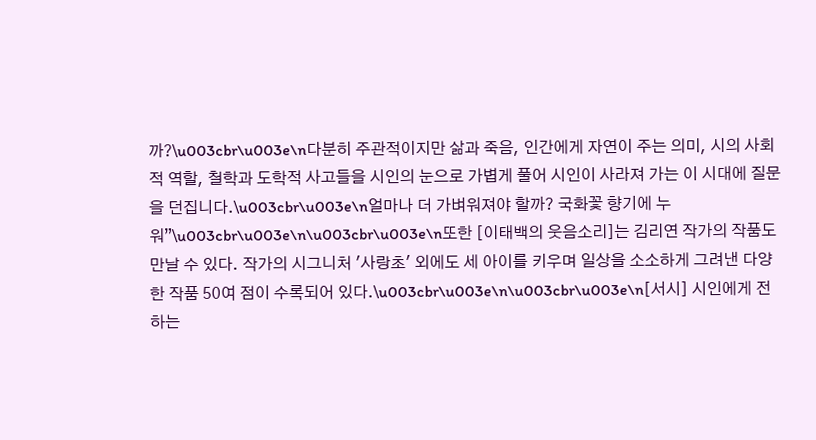까?\u003cbr\u003e\n다분히 주관적이지만 삶과 죽음, 인간에게 자연이 주는 의미, 시의 사회적 역할, 철학과 도학적 사고들을 시인의 눈으로 가볍게 풀어 시인이 사라져 가는 이 시대에 질문을 던집니다.\u003cbr\u003e\n얼마나 더 가벼워져야 할까? 국화꽃 향기에 누워”\u003cbr\u003e\n\u003cbr\u003e\n또한 [이태백의 웃음소리]는 김리연 작가의 작품도 만날 수 있다. 작가의 시그니처 '사랑초' 외에도 세 아이를 키우며 일상을 소소하게 그려낸 다양한 작품 50여 점이 수록되어 있다.\u003cbr\u003e\n\u003cbr\u003e\n[서시] 시인에게 전하는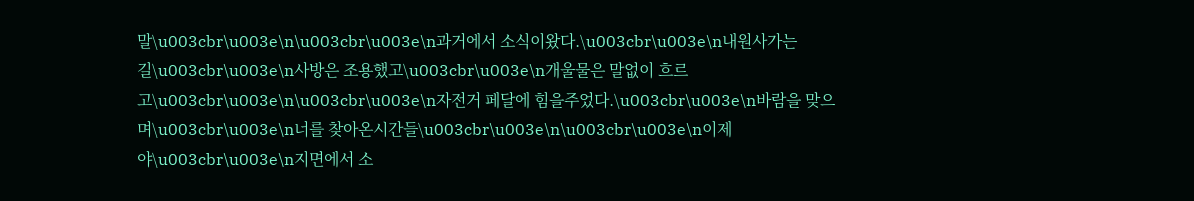말\u003cbr\u003e\n\u003cbr\u003e\n과거에서 소식이왔다.\u003cbr\u003e\n내원사가는길\u003cbr\u003e\n사방은 조용했고\u003cbr\u003e\n개울물은 말없이 흐르고\u003cbr\u003e\n\u003cbr\u003e\n자전거 페달에 힘을주었다.\u003cbr\u003e\n바람을 맞으며\u003cbr\u003e\n너를 찾아온시간들\u003cbr\u003e\n\u003cbr\u003e\n이제야\u003cbr\u003e\n지면에서 소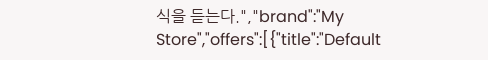식을 듣는다.","brand":"My Store","offers":[{"title":"Default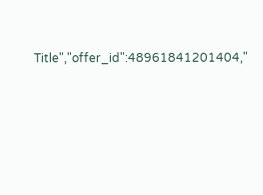Title","offer_id":48961841201404,"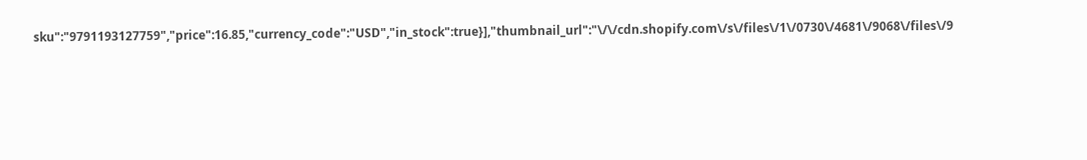sku":"9791193127759","price":16.85,"currency_code":"USD","in_stock":true}],"thumbnail_url":"\/\/cdn.shopify.com\/s\/files\/1\/0730\/4681\/9068\/files\/9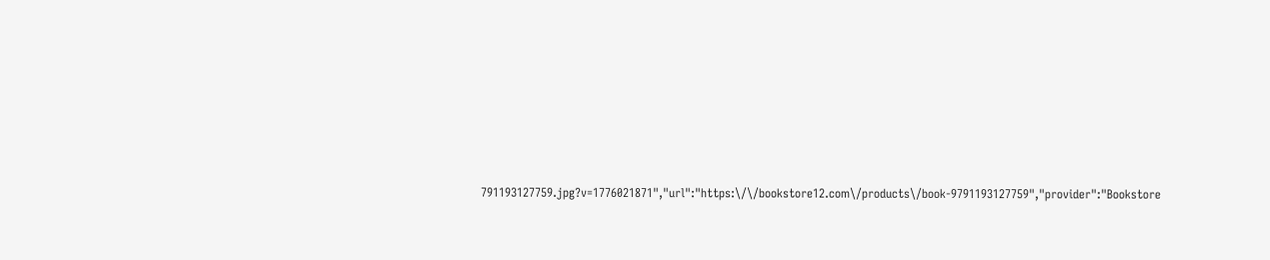791193127759.jpg?v=1776021871","url":"https:\/\/bookstore12.com\/products\/book-9791193127759","provider":"Bookstore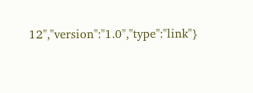12","version":"1.0","type":"link"}